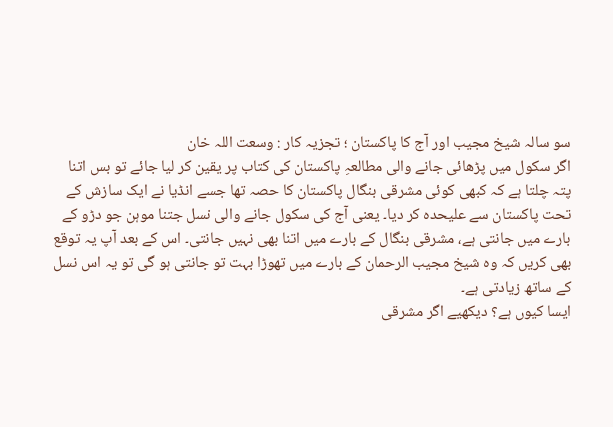سو سالہ شیخ مجیب اور آج کا پاکستان ؛ تجزیہ کار : وسعت اللہ خان
اگر سکول میں پڑھائی جانے والی مطالعہِ پاکستان کی کتاب پر یقین کر لیا جائے تو بس اتنا پتہ چلتا ہے کہ کبھی کوئی مشرقی بنگال پاکستان کا حصہ تھا جسے انڈیا نے ایک سازش کے تحت پاکستان سے علیحدہ کر دیا۔ یعنی آج کی سکول جانے والی نسل جتنا موہن جو دڑو کے بارے میں جانتی ہے، مشرقی بنگال کے بارے میں اتنا بھی نہیں جانتی۔ اس کے بعد آپ یہ توقع بھی کریں کہ وہ شیخ مجیب الرحمان کے بارے میں تھوڑا بہت تو جانتی ہو گی تو یہ اس نسل کے ساتھ زیادتی ہے۔
ایسا کیوں ہے؟ دیکھیے اگر مشرقی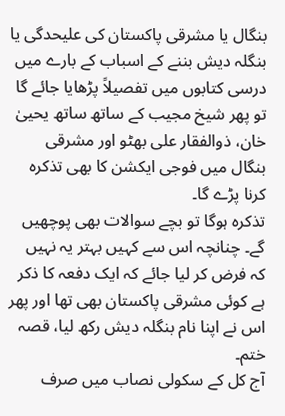بنگال یا مشرقی پاکستان کی علیحدگی یا بنگلہ دیش بننے کے اسباب کے بارے میں درسی کتابوں میں تفصیلاً پڑھایا جائے گا تو پھر شیخ مجیب کے ساتھ ساتھ یحییٰ خان، ذوالفقار علی بھٹو اور مشرقی بنگال میں فوجی ایکشن کا بھی تذکرہ کرنا پڑے گا۔
تذکرہ ہوگا تو بچے سوالات بھی پوچھیں گے۔ چنانچہ اس سے کہیں بہتر یہ نہیں کہ فرض کر لیا جائے کہ ایک دفعہ کا ذکر ہے کوئی مشرقی پاکستان بھی تھا اور پھر اس نے اپنا نام بنگلہ دیش رکھ لیا، قصہ ختم۔
آج کل کے سکولی نصاب میں صرف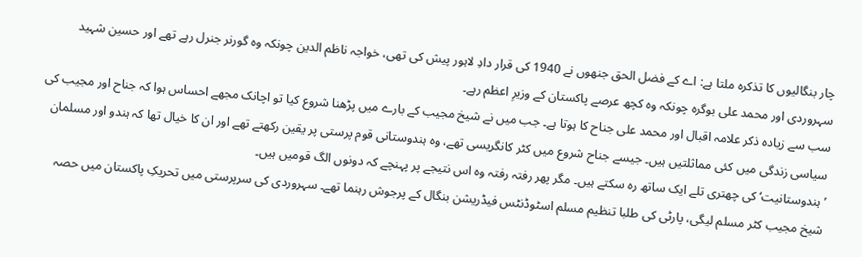چار بنگالیوں کا تذکرہ ملتا ہے: اے کے فضل الحق جنھوں نے 1940 کی قرار دادِ لاہور پیش کی تھی، خواجہ ناظم الدین چونکہ وہ گورنر جنرل رہے تھے اور حسین شہید سہروردی اور محمد علی بوگرہ چونکہ وہ کچھ عرصے پاکستان کے وزیرِ اعظم رہے۔
سب سے زیادہ ذکر علامہ اقبال اور محمد علی جناح کا ہوتا ہے۔ جب میں نے شیخ مجیب کے بارے میں پڑھنا شروع کیا تو اچانک مجھے احساس ہوا کہ جناح اور مجیب کی سیاسی زندگی میں کئی مماثلتیں ہیں۔ جیسے جناح شروع میں کٹر کانگریسی تھے، وہ ہندوستانی قوم پرستی پر یقین رکھتے تھے اور ان کا خیال تھا کہ ہندو اور مسلمان ’ہندوستانیت‘ کی چھتری تلے ایک ساتھ رہ سکتے ہیں۔ مگر پھر رفتہ رفتہ وہ اس نتیجے پر پہنچے کہ دونوں الگ قومیں ہیں۔
شیخ مجیب کٹر مسلم لیگی، پارٹی کی طلبا تنظیم مسلم اسٹوڈنٹس فیڈریشن بنگال کے پرجوش رہنما تھے۔ سہروردی کی سرپرستی میں تحریکِ پاکستان میں حصہ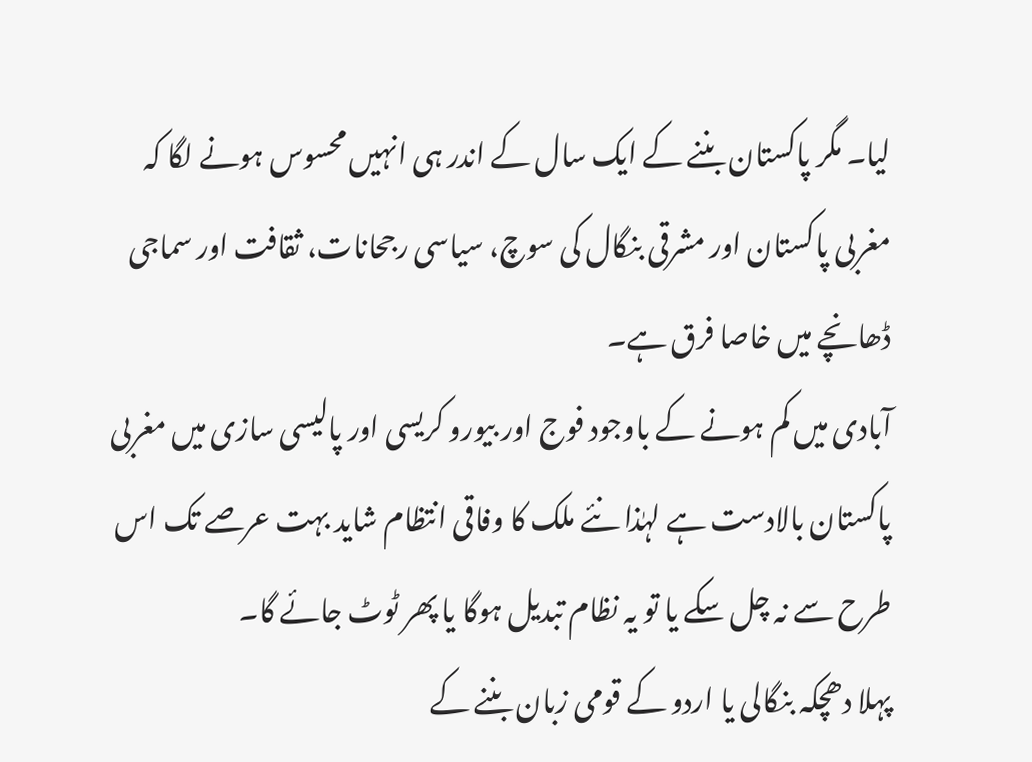لیا۔ مگر پاکستان بننے کے ایک سال کے اندر ہی انہیں محسوس ہونے لگا کہ مغربی پاکستان اور مشرقی بنگال کی سوچ، سیاسی رجحانات، ثقافت اور سماجی ڈھانچے میں خاصا فرق ہے۔
آبادی میں کم ہونے کے باوجود فوج اور بیورو کریسی اور پالیسی سازی میں مغربی پاکستان بالادست ہے لہٰذا نئے ملک کا وفاقی انتظام شاید بہت عرصے تک اس طرح سے نہ چل سکے یا تو یہ نظام تبدیل ہوگا یا پھر ٹوٹ جائے گا۔
پہلا دھچکہ بنگالی یا اردو کے قومی زبان بننے کے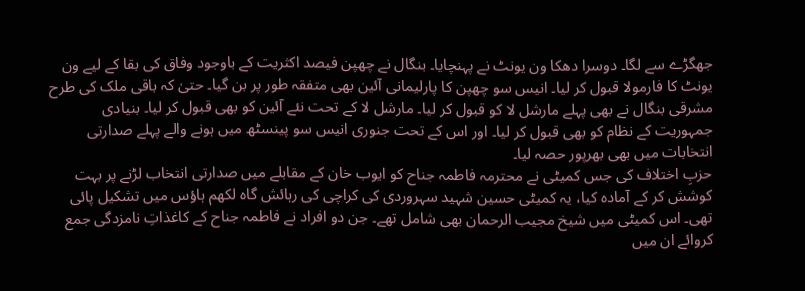جھگڑے سے لگا۔ دوسرا دھکا ون یونٹ نے پہنچایا۔ بنگال نے چھپن فیصد اکثریت کے باوجود وفاق کی بقا کے لیے ون یونٹ کا فارمولا قبول کر لیا۔ انیس سو چھپن کا پارلیمانی آئین بھی متفقہ طور پر بن گیا۔ حتیٰ کہ باقی ملک کی طرح مشرقی بنگال نے بھی پہلے مارشل لا کو قبول کر لیا۔ مارشل لا کے تحت نئے آئین کو بھی قبول کر لیا۔ بنیادی جمہوریت کے نظام کو بھی قبول کر لیا۔ اور اس کے تحت جنوری انیس سو پینسٹھ میں ہونے والے پہلے صدارتی انتخابات میں بھی بھرپور حصہ لیا۔
حزبِ اختلاف کی جس کمیٹی نے محترمہ فاطمہ جناح کو ایوب خان کے مقابلے میں صدارتی انتخاب لڑنے پر بہت کوشش کر کے آمادہ کیا، یہ کمیٹی حسین شہید سہروردی کی کراچی کی رہائش گاہ لکھم ہاؤس میں تشکیل پائی تھی۔ اس کمیٹی میں شیخ مجیب الرحمان بھی شامل تھے۔ جن دو افراد نے فاطمہ جناح کے کاغذاتِ نامزدگی جمع کروائے ان میں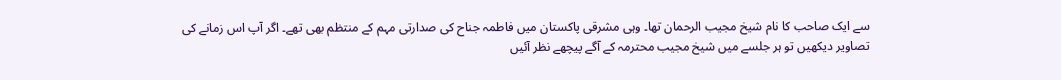سے ایک صاحب کا نام شیخ مجیب الرحمان تھا۔ وہی مشرقی پاکستان میں فاطمہ جناح کی صدارتی مہم کے منتظم بھی تھے۔ اگر آپ اس زمانے کی تصاویر دیکھیں تو ہر جلسے میں شیخ مجیب محترمہ کے آگے پیچھے نظر آئیں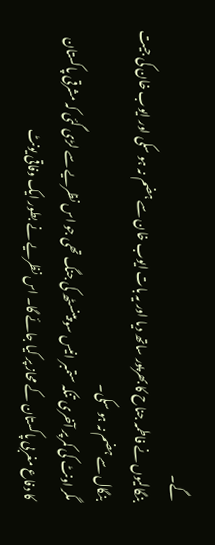گے۔
بنگالیوں نے فاطمہ جناح کا بھرپور ساتھ دیا اور یہ بات ایوب خان سے ہضم نہ ہو سکی اور ایوب خان کی جیت بنگال سے ہضم نہ ہو سکی۔
مگر اونٹ کی کمر پر آخری تنکہ ستمبر انیس سو پینسٹھ کی جنگ تھی جو اس نظریے سے لڑی گئی کہ مشرقی پاکستان کا دفاع مغربی پاکستان کے محاز پر کیا جائے گا۔ اس نظریے نے بطور ایک وفاقی یونٹ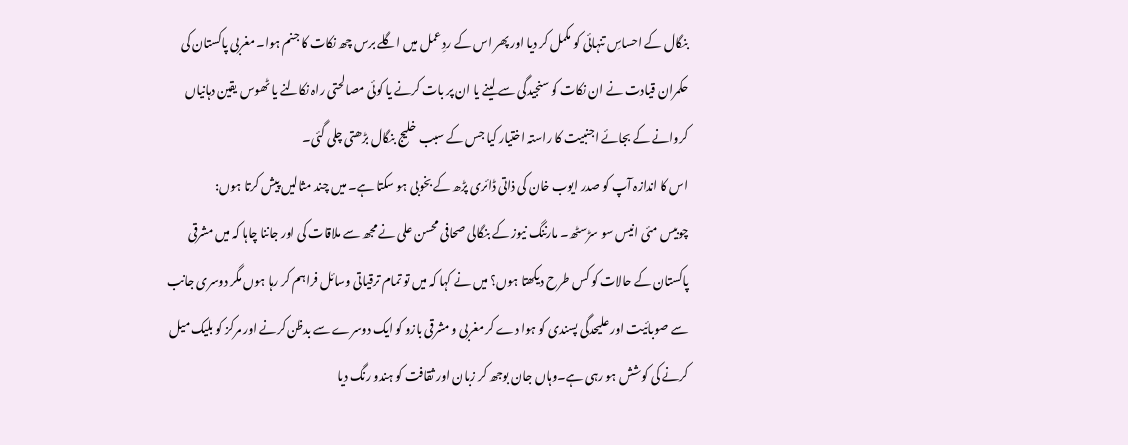بنگال کے احساسِ تنہائی کو مکمل کر دیا اور پھر اس کے ردِ عمل میں اگلے برس چھ نکات کا جنم ہوا۔ مغربی پاکستان کی حکمران قیادت نے ان نکات کو سنجیدگی سے لینے یا ان پر بات کرنے یا کوئی مصالحتی راہ نکالنے یا ٹھوس یقین دہانیاں کروانے کے بجائے اجنبیت کا راستہ اختیار کیا جس کے سبب خلیج بنگال بڑھتی چلی گئی۔
اس کا اندازہ آپ کو صدر ایوب خان کی ذاتی ڈائری پڑھ کے بخوبی ہو سکتا ہے۔ میں چند مثالیں پیش کرتا ہوں:
چوبیس مئی انیس سو سڑسٹھ۔ مارننگ نیوز کے بنگالی صحافی محسن علی نے مجھ سے ملاقات کی اور جاننا چاہا کہ میں مشرقی پاکستان کے حالات کو کس طرح دیکھتا ہوں؟ میں نے کہا کہ میں تو تمام ترقیاتی وسائل فراہم کر رہا ہوں مگر دوسری جانب سے صوبائیت اور علیحدگی پسندی کو ہوا دے کر مغربی و مشرقی بازو کو ایک دوسرے سے بدظن کرنے اور مرکز کو بلیک میل کرنے کی کوشش ہو رہی ہے۔وہاں جان بوجھ کر زبان اور ثقافت کو ہندو رنگ دیا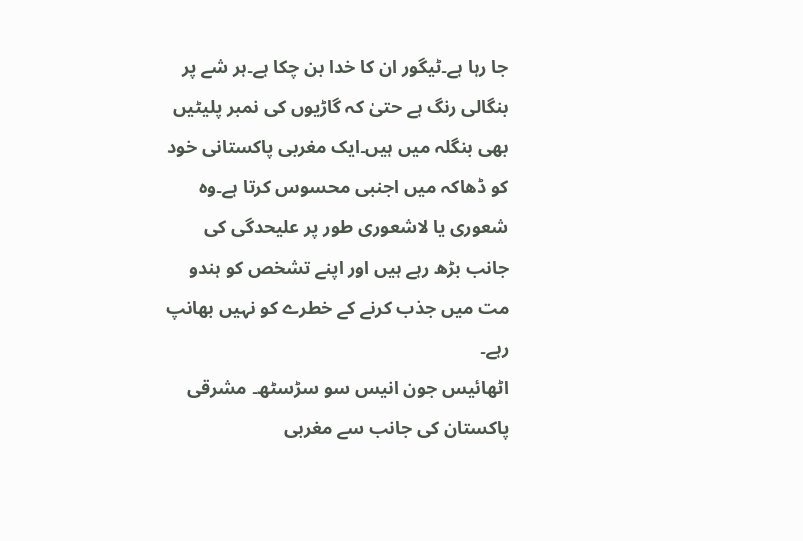جا رہا ہے۔ٹیگور ان کا خدا بن چکا ہے۔ہر شے پر بنگالی رنگ ہے حتیٰ کہ گاڑیوں کی نمبر پلیٹیں بھی بنگلہ میں ہیں۔ایک مغربی پاکستانی خود کو ڈھاکہ میں اجنبی محسوس کرتا ہے۔وہ شعوری یا لاشعوری طور پر علیحدگی کی جانب بڑھ رہے ہیں اور اپنے تشخص کو ہندو مت میں جذب کرنے کے خطرے کو نہیں بھانپ رہے۔
اٹھائیس جون انیس سو سڑسٹھ۔ مشرقی پاکستان کی جانب سے مغربی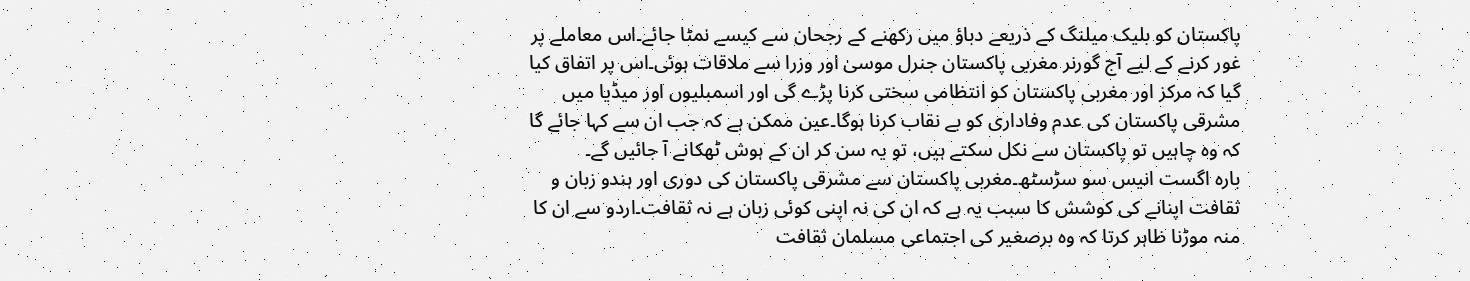پاکستان کو بلیک میلنگ کے ذریعے دباؤ میں رکھنے کے رجحان سے کیسے نمٹا جائے۔اس معاملے پر غور کرنے کے لیے آج گورنر مغربی پاکستان جنرل موسیٰ اور وزرا سے ملاقات ہوئی۔اس پر اتفاق کیا گیا کہ مرکز اور مغربی پاکستان کو انتظامی سختی کرنا پڑے گی اور اسمبلیوں اور میڈیا میں مشرقی پاکستان کی عدم وفاداری کو بے نقاب کرنا ہوگا۔عین ممکن ہے کہ جب ان سے کہا جائے گا کہ وہ چاہیں تو پاکستان سے نکل سکتے ہیں، تو یہ سن کر ان کے ہوش ٹھکانے آ جائیں گے۔
بارہ اگست انیس سو سڑسٹھ۔مغربی پاکستان سے مشرقی پاکستان کی دوری اور ہندو زبان و ثقافت اپنانے کی کوشش کا سبب یہ ہے کہ ان کی نہ اپنی کوئی زبان ہے نہ ثقافت۔اردو سے ان کا منہ موڑنا ظاہر کرتا کہ وہ برصغیر کی اجتماعی مسلمان ثقافت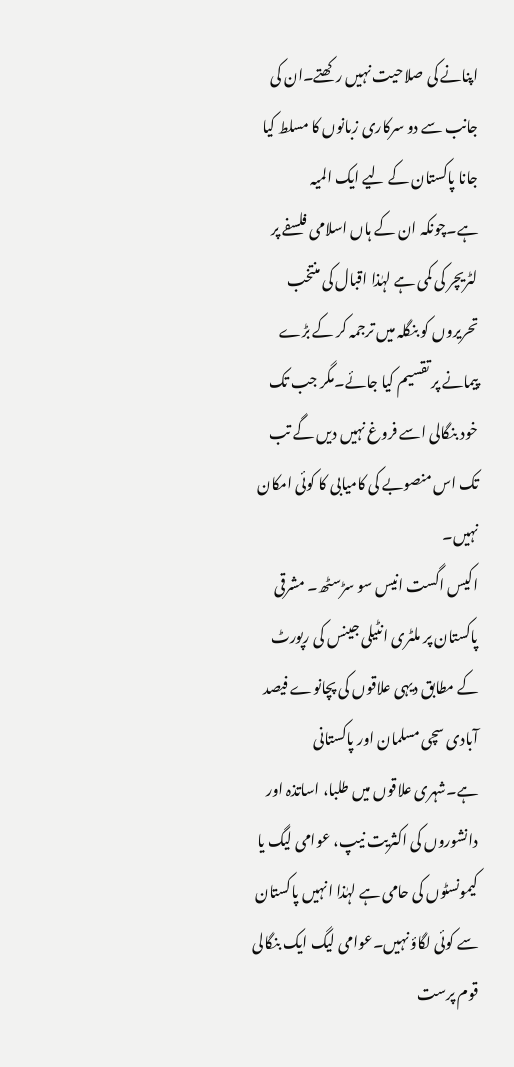اپنانے کی صلاحیت نہیں رکھتے۔ان کی جانب سے دو سرکاری زبانوں کا مسلط کیا جانا پاکستان کے لیے ایک المیہ ہے۔چونکہ ان کے ہاں اسلامی فلسفے پر لٹریچر کی کمی ہے لہٰذا اقبال کی منتخب تحریروں کو بنگلہ میں ترجمہ کر کے بڑے پیمانے پر تقسیم کیا جائے۔مگر جب تک خود بنگالی اسے فروغ نہیں دیں گے تب تک اس منصوبے کی کامیابی کا کوئی امکان نہیں۔
اکیس اگست انیس سو سڑسٹھ۔ مشرقی پاکستان پر ملٹری انٹیلی جینس کی رپورٹ کے مطابق دیہی علاقوں کی پچانوے فیصد آبادی سچی مسلمان اور پاکستانی ہے۔شہری علاقوں میں طلبا، اساتذہ اور دانشوروں کی اکثریت نیپ، عوامی لیگ یا کیمونسٹوں کی حامی ہے لہٰذا انہیں پاکستان سے کوئی لگاؤ نہیں۔عوامی لیگ ایک بنگالی قوم پرست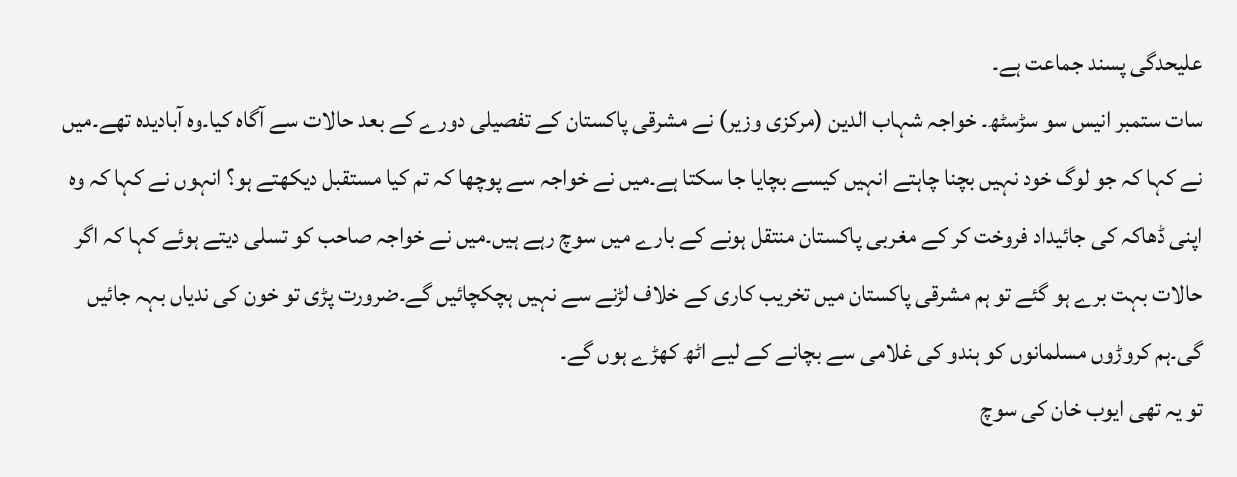علیحدگی پسند جماعت ہے۔
سات ستمبر انیس سو سڑسٹھ۔ خواجہ شہاب الدین (مرکزی وزیر) نے مشرقی پاکستان کے تفصیلی دورے کے بعد حالات سے آگاہ کیا۔وہ آبادیدہ تھے۔میں نے کہا کہ جو لوگ خود نہیں بچنا چاہتے انہیں کیسے بچایا جا سکتا ہے۔میں نے خواجہ سے پوچھا کہ تم کیا مستقبل دیکھتے ہو؟ انہوں نے کہا کہ وہ اپنی ڈھاکہ کی جائیداد فروخت کر کے مغربی پاکستان منتقل ہونے کے بارے میں سوچ رہے ہیں۔میں نے خواجہ صاحب کو تسلی دیتے ہوئے کہا کہ اگر حالات بہت برے ہو گئے تو ہم مشرقی پاکستان میں تخریب کاری کے خلاف لڑنے سے نہیں ہچکچائیں گے۔ضرورت پڑی تو خون کی ندیاں بہہ جائیں گی۔ہم کروڑوں مسلمانوں کو ہندو کی غلامی سے بچانے کے لیے اٹھ کھڑے ہوں گے۔
تو یہ تھی ایوب خان کی سوچ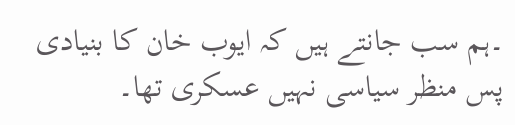۔ہم سب جانتے ہیں کہ ایوب خان کا بنیادی پس منظر سیاسی نہیں عسکری تھا۔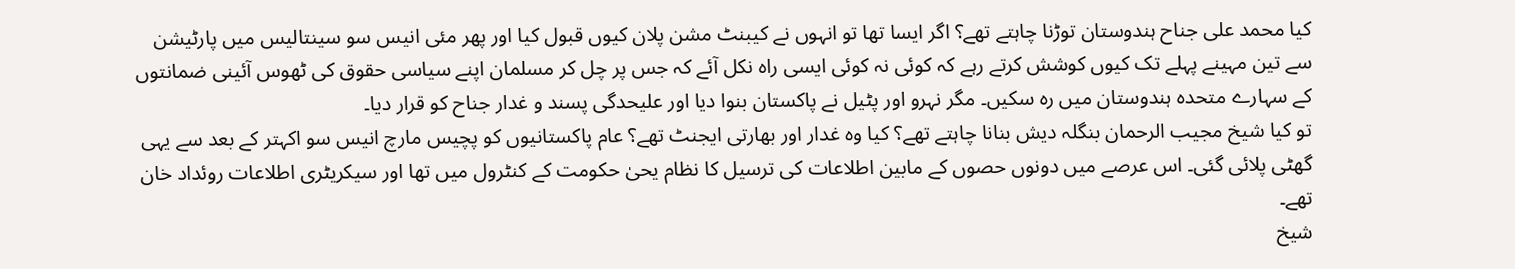کیا محمد علی جناح ہندوستان توڑنا چاہتے تھے؟ اگر ایسا تھا تو انہوں نے کیبنٹ مشن پلان کیوں قبول کیا اور پھر مئی انیس سو سینتالیس میں پارٹیشن سے تین مہینے پہلے تک کیوں کوشش کرتے رہے کہ کوئی نہ کوئی ایسی راہ نکل آئے کہ جس پر چل کر مسلمان اپنے سیاسی حقوق کی ٹھوس آئینی ضمانتوں کے سہارے متحدہ ہندوستان میں رہ سکیں۔ مگر نہرو اور پٹیل نے پاکستان بنوا دیا اور علیحدگی پسند و غدار جناح کو قرار دیا۔
تو کیا شیخ مجیب الرحمان بنگلہ دیش بنانا چاہتے تھے؟ کیا وہ غدار اور بھارتی ایجنٹ تھے؟ عام پاکستانیوں کو پچیس مارچ انیس سو اکہتر کے بعد سے یہی گھٹی پلائی گئی۔ اس عرصے میں دونوں حصوں کے مابین اطلاعات کی ترسیل کا نظام یحیٰ حکومت کے کنٹرول میں تھا اور سیکریٹری اطلاعات روئداد خان تھے۔
شیخ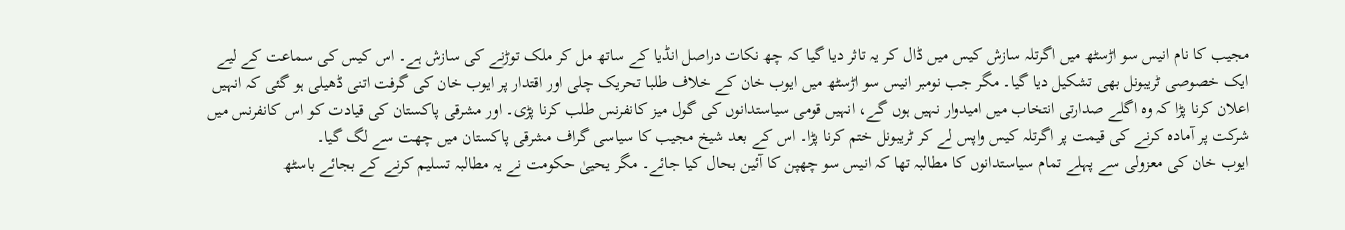مجیب کا نام انیس سو اڑسٹھ میں اگرتلہ سازش کیس میں ڈال کر یہ تاثر دیا گیا کہ چھ نکات دراصل انڈیا کے ساتھ مل کر ملک توڑنے کی سازش ہے۔ اس کیس کی سماعت کے لیے ایک خصوصی ٹریبونل بھی تشکیل دیا گیا۔ مگر جب نومبر انیس سو اڑسٹھ میں ایوب خان کے خلاف طلبا تحریک چلی اور اقتدار پر ایوب خان کی گرفت اتنی ڈھیلی ہو گئی کہ انہیں اعلان کرنا پڑا کہ وہ اگلے صدارتی انتخاب میں امیدوار نہیں ہوں گے، انہیں قومی سیاستدانوں کی گول میز کانفرنس طلب کرنا پڑی۔ اور مشرقی پاکستان کی قیادت کو اس کانفرنس میں شرکت پر آمادہ کرنے کی قیمت پر اگرتلہ کیس واپس لے کر ٹریبونل ختم کرنا پڑا۔ اس کے بعد شیخ مجیب کا سیاسی گراف مشرقی پاکستان میں چھت سے لگ گیا۔
ایوب خان کی معزولی سے پہلے تمام سیاستدانوں کا مطالبہ تھا کہ انیس سو چھپن کا آئین بحال کیا جائے۔ مگر یحییٰ حکومت نے یہ مطالبہ تسلیم کرنے کے بجائے باسٹھ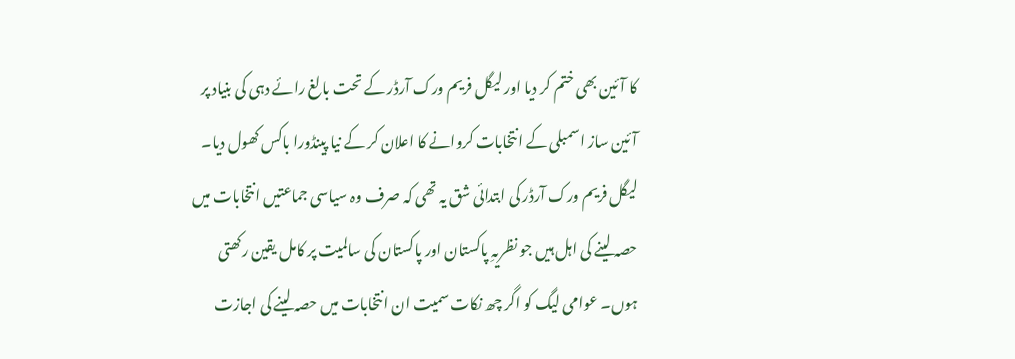کا آئین بھی ختم کر دیا اور لیگل فریم ورک آرڈر کے تحت بالغ رائے دہی کی بنیاد پر آئین ساز اسمبلی کے انتخابات کروانے کا اعلان کر کے نیا پینڈورا باکس کھول دیا۔
لیگل فریم ورک آرڈر کی ابتدائی شق یہ تھی کہ صرف وہ سیاسی جماعتیں انتخابات میں حصہ لینے کی اہل ہیں جو نظریہِ پاکستان اور پاکستان کی سالمیت پر کامل یقین رکھتی ہوں۔ عوامی لیگ کو اگر چھ نکات سمیت ان انتخابات میں حصہ لینے کی اجازت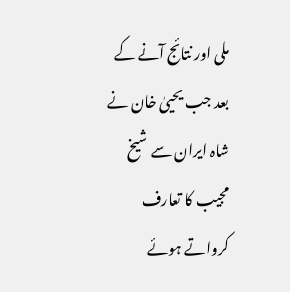ملی اور نتائج آنے کے بعد جب یحییٰ خان نے شاہ ایران سے شیخ مجیب کا تعارف کرواتے ہوئے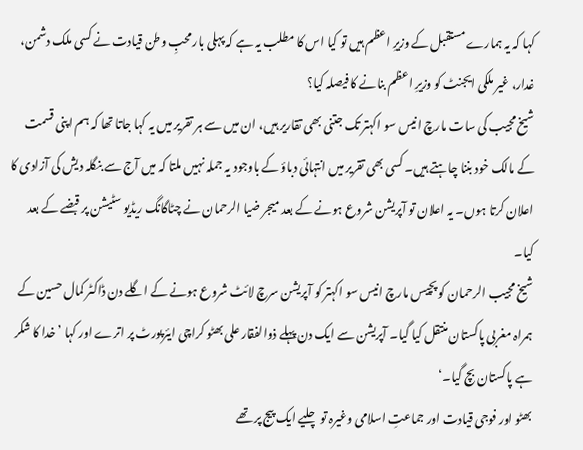کہا کہ یہ ہمارے مستقبل کے وزیرِ اعظم ہیں تو کیا اس کا مطلب یہ ہے کہ پہلی بار محبِ وطن قیادت نے کسی ملک دشمن، غدار، غیر ملکی ایجنٹ کو وزیرِ اعظم بنانے کا فیصلہ کیا؟
شیخ مجیب کی سات مارچ انیس سو اکہتر تک جتنی بھی تقاریر ہیں، ان میں سے ہر تقریر میں یہ کہا جاتا تھا کہ ہم اپنی قسمت کے مالک خود بننا چاہتے ہیں۔ کسی بھی تقریر میں انتہائی دباؤ کے باوجود یہ جملہ نہیں ملتا کہ میں آج سے بنگلہ دیش کی آزادی کا اعلان کرتا ہوں۔ یہ اعلان تو آپریشن شروع ہونے کے بعد میجر ضیا الرحمان نے چٹاگانگ ریڈیو سٹیشن پر قبضے کے بعد کیا۔
شیخ مجیب الرحمان کو پچیس مارچ انیس سو اکہتر کو آپریشن سرچ لائٹ شروع ہونے کے اگلے دن ڈاکٹر کمال حسین کے ہمراہ مغربی پاکستان منتقل کیا گیا۔ آپریشن سے ایک دن پہلے ذوالفقار علی بھٹو کراچی ایئرپورٹ پر اترے اور کہا ’خدا کا شکر ہے پاکستان بچ گیا۔‘
بھٹو اور فوجی قیادت اور جماعتِ اسلامی وغیرہ تو چلیے ایک پیج پر تھے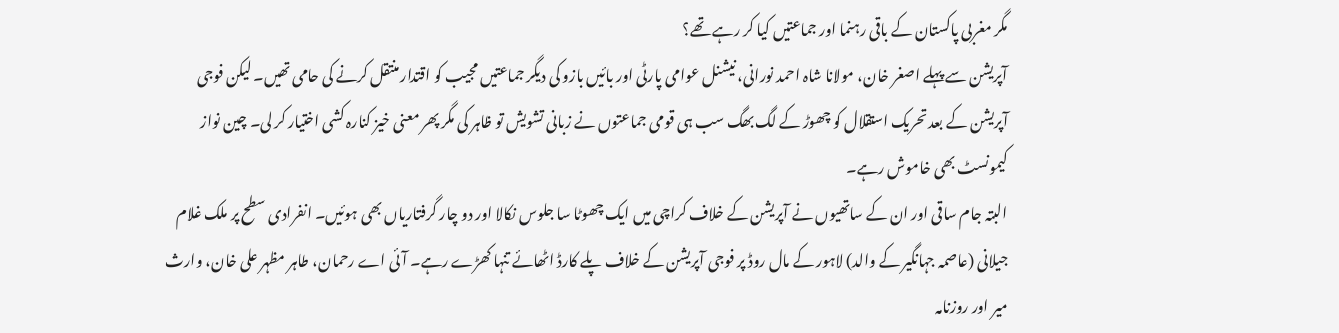مگر مغربی پاکستان کے باقی رہنما اور جماعتیں کیا کر رہے تھے؟
آپریشن سے پہلے اصغر خان، مولانا شاہ احمد نورانی، نیشنل عوامی پارٹی اور بائیں بازو کی دیگر جماعتیں مجیب کو اقتدار منتقل کرنے کی حامی تھیں۔ لیکن فوجی آپریشن کے بعد تحریک استقلال کو چھوڑ کے لگ بھگ سب ہی قومی جماعتوں نے زبانی تشویش تو ظاہر کی مگر پھر معنی خیز کنارہ کشی اختیار کر لی۔ چین نواز کیمونسٹ بھی خاموش رہے۔
البتہ جام ساقی اور ان کے ساتھیوں نے آپریشن کے خلاف کراچی میں ایک چھوٹا سا جلوس نکالا اور دو چار گرفتاریاں بھی ہوئیں۔ انفرادی سطح پر ملک غلام جیلانی (عاصمہ جہانگیر کے والد) لاہور کے مال روڈ پر فوجی آپریشن کے خلاف پلے کارڈ اٹھائے تنہا کھڑے رہے۔ آئی اے رحمان، طاہر مظہر علی خان، وارث میر اور روزنامہ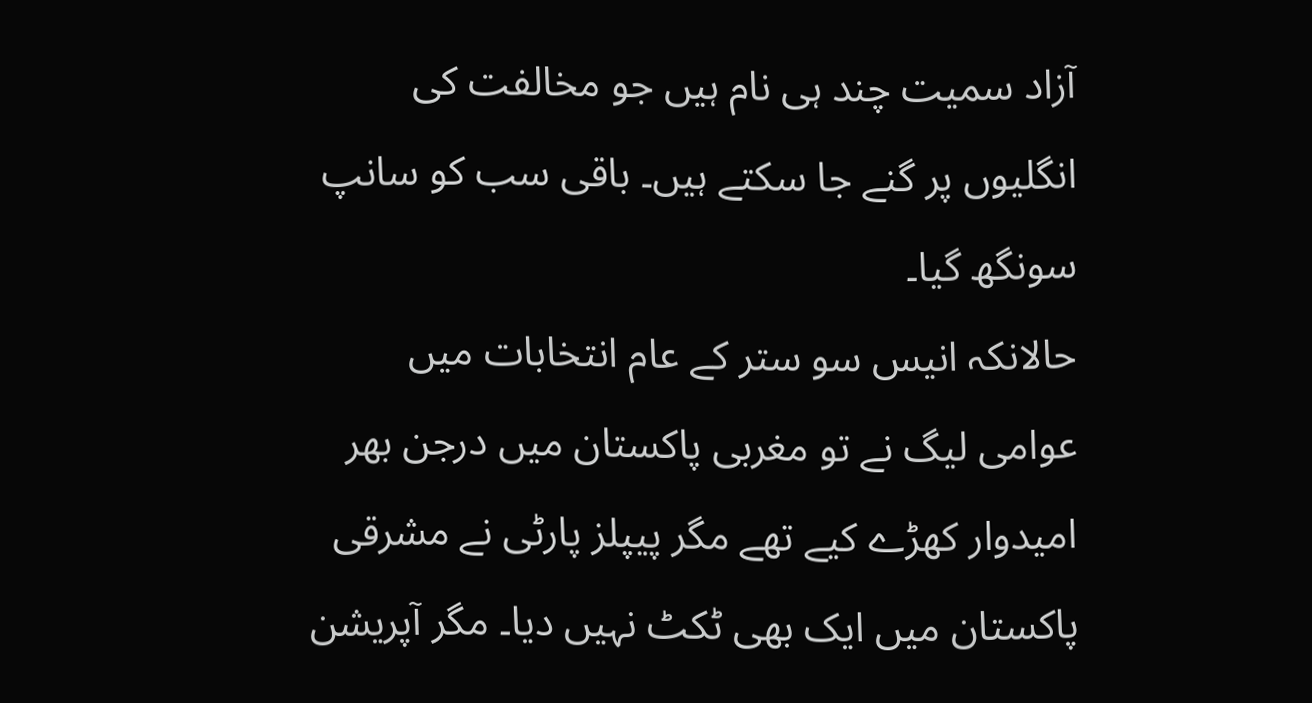آزاد سمیت چند ہی نام ہیں جو مخالفت کی انگلیوں پر گنے جا سکتے ہیں۔ باقی سب کو سانپ سونگھ گیا۔
حالانکہ انیس سو ستر کے عام انتخابات میں عوامی لیگ نے تو مغربی پاکستان میں درجن بھر امیدوار کھڑے کیے تھے مگر پیپلز پارٹی نے مشرقی پاکستان میں ایک بھی ٹکٹ نہیں دیا۔ مگر آپریشن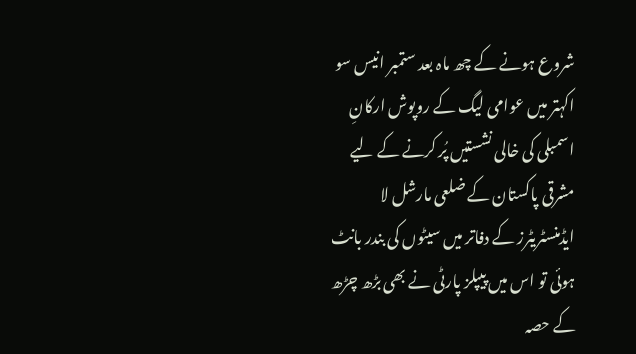شروع ہونے کے چھ ماہ بعد ستمبر انیس سو اکہتر میں عوامی لیگ کے روپوش ارکانِ اسمبلی کی خالی نشستیں پُر کرنے کے لیے مشرقی پاکستان کے ضلعی مارشل لا ایڈمنسٹریٹرز کے دفاتر میں سیٹوں کی بندر بانٹ ہوئی تو اس میں پیپلز پارٹی نے بھی بڑھ چڑھ کے حصہ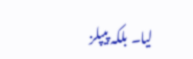لیا۔ بلکہ پیپلز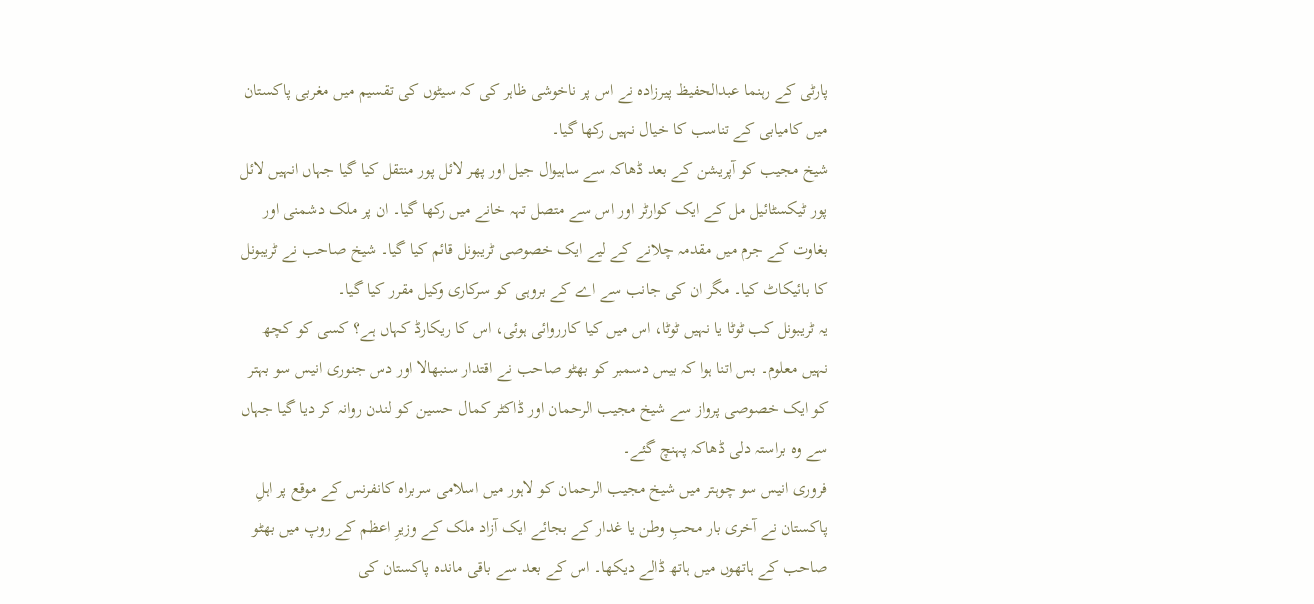پارٹی کے رہنما عبدالحفیظ پیرزادہ نے اس پر ناخوشی ظاہر کی کہ سیٹوں کی تقسیم میں مغربی پاکستان میں کامیابی کے تناسب کا خیال نہیں رکھا گیا۔
شیخ مجیب کو آپریشن کے بعد ڈھاکہ سے ساہیوال جیل اور پھر لائل پور منتقل کیا گیا جہاں انہیں لائل پور ٹیکسٹائیل مل کے ایک کوارٹر اور اس سے متصل تہہ خانے میں رکھا گیا۔ ان پر ملک دشمنی اور بغاوت کے جرم میں مقدمہ چلانے کے لیے ایک خصوصی ٹریبونل قائم کیا گیا۔ شیخ صاحب نے ٹریبونل کا بائیکاٹ کیا۔ مگر ان کی جانب سے اے کے بروہی کو سرکاری وکیل مقرر کیا گیا۔
یہ ٹریبونل کب ٹوٹا یا نہیں ٹوٹا، اس میں کیا کارروائی ہوئی، اس کا ریکارڈ کہاں ہے؟ کسی کو کچھ نہیں معلوم۔ بس اتنا ہوا کہ بیس دسمبر کو بھٹو صاحب نے اقتدار سنبھالا اور دس جنوری انیس سو بہتر کو ایک خصوصی پرواز سے شیخ مجیب الرحمان اور ڈاکٹر کمال حسین کو لندن روانہ کر دیا گیا جہاں سے وہ براستہ دلی ڈھاکہ پہنچ گئے۔
فروری انیس سو چوہتر میں شیخ مجیب الرحمان کو لاہور میں اسلامی سربراہ کانفرنس کے موقع پر اہلِ پاکستان نے آخری بار محبِ وطن یا غدار کے بجائے ایک آزاد ملک کے وزیرِ اعظم کے روپ میں بھٹو صاحب کے ہاتھوں میں ہاتھ ڈالے دیکھا۔ اس کے بعد سے باقی ماندہ پاکستان کی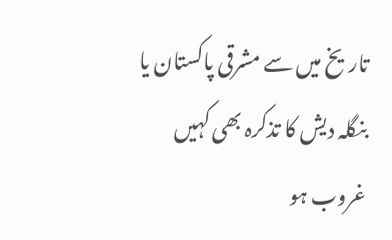تاریخ میں سے مشرقی پاکستان یا بنگلہ دیش کا تذکرہ بھی کہیں غروب ہو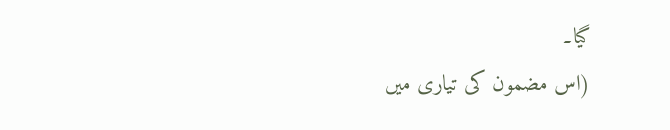گیا۔
(اس مضمون کی تیاری میں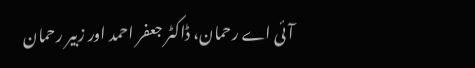آئی اے رحمان، ڈاکٹر جعفر احمد اور زبیر رحمان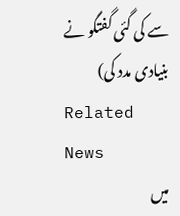سے کی گئی گفتگو نے بنیادی مدد کی)
Related News
میں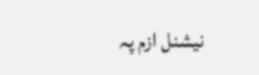نیشنل ازم پہ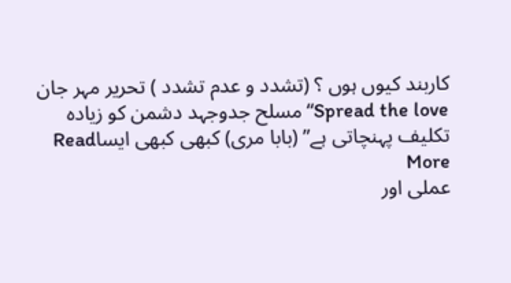کاربند کیوں ہوں ؟ (تشدد و عدم تشدد ) تحریر مہر جان
Spread the love“مسلح جدوجہد دشمن کو زیادہ تکلیف پہنچاتی ہے” (بابا مری) کبھی کبھی ایساRead More
عملی اور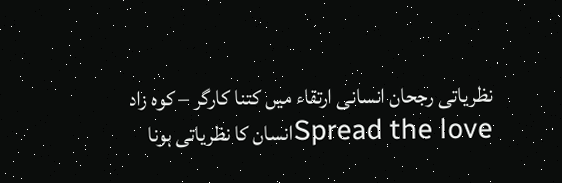نظریاتی رجحان انسانی ارتقاء میں کتنا کارگر – کوہ زاد
Spread the loveانسان کا نظریاتی ہونا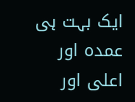ایک بہت ہی عمدہ اور اعلی اور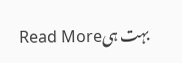بہت ہیRead More